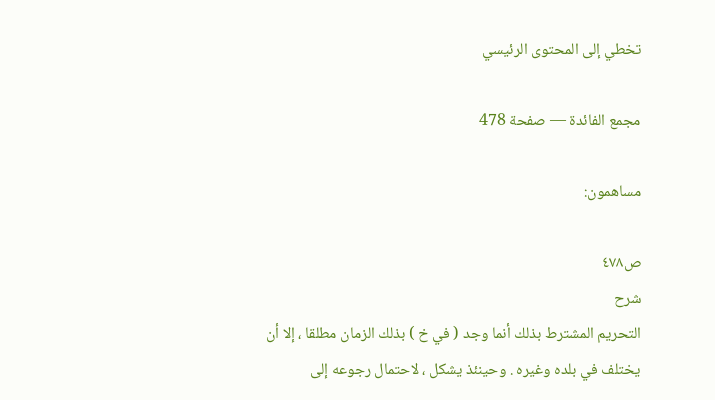تخطي إلى المحتوى الرئيسي

مجمع الفائدة — صفحة 478

مساهمون:

ص٤٧٨
شرح
التحريم المشترط بذلك أنما وجد ( في خ ) بذلك الزمان مطلقا ، إلا أن يختلف في بلده وغيره . وحينئذ يشكل ، لاحتمال رجوعه إلى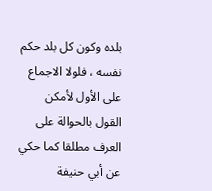بلده وكون كل بلد حكم نفسه ، فلولا الاجماع على الأول لأمكن القول بالحوالة على العرف مطلقا كما حكي عن أبي حنيفة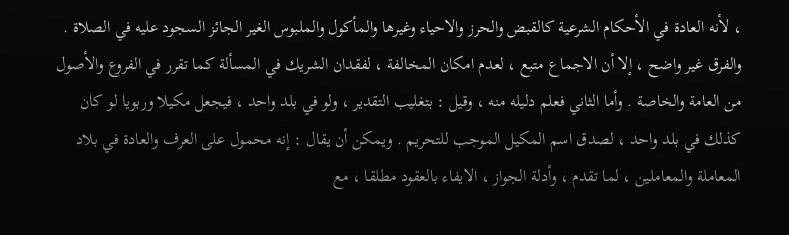، لأنه العادة في الأحكام الشرعية كالقبض والحرز والاحياء وغيرها والمأكول والملبوس الغير الجائز السجود عليه في الصلاة . والفرق غير واضح ، إلا أن الاجماع متبع ، لعدم امكان المخالفة ، لفقدان الشريك في المسألة كما تقرر في الفروع والأصول من العامة والخاصة . وأما الثاني فعلم دليله منه ، وقيل : بتغليب التقدير ، ولو في بلد واحد ، فيجعل مكيلا وربويا لو كان كذلك في بلد واحد ، لصدق اسم المكيل الموجب للتحريم . ويمكن أن يقال : إنه محمول على العرف والعادة في بلاد المعاملة والمعاملين ، لما تقدم ، وأدلة الجواز ، الايفاء بالعقود مطلقا ، مع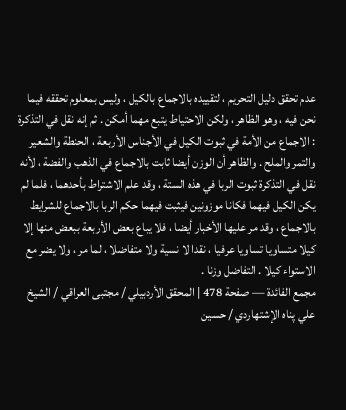عدم تحقق دليل التحريم ، لتقييده بالاجماع بالكيل ، وليس بمعلوم تحققه فيما نحن فيه ، وهو الظاهر ، ولكن الاحتياط يتبع مهما أمكن . ثم إنه نقل في التذكرة : الاجماع من الأمة في ثبوت الكيل في الأجناس الأربعة ، الحنطة والشعير والتمر والملح . والظاهر أن الوزن أيضا ثابت بالاجماع في الذهب والفضة ، لأنه نقل في التذكرة ثبوت الربا في هذه الستة ، وقد علم الاشتراط بأحدهما ، فلما لم يكن الكيل فيهما فكانا موزونين فيثبت فيهما حكم الربا بالاجماع للشرايط بالاجماع ، وقد مر عليها الأخبار أيضا ، فلا يباع بعض الأربعة ببعض منها إلا كيلا متساويا تساويا عرفيا ، نقدا لا نسية ولا متفاضلا ، لما مر ، ولا يضر مع الاستواء كيلا . التفاضل وزنا .
مجمع الفائدة — صفحة 478 | المحقق الأردبيلي / مجتبى العراقي / الشيخ علي پناه الإشتهاردي / حسين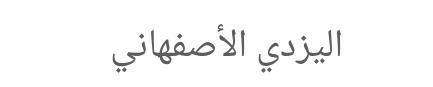اليزدي الأصفهاني